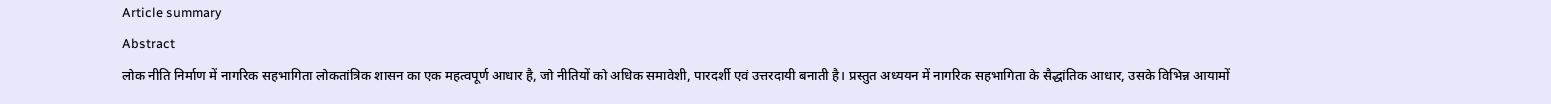Article summary
Abstract
लोक नीति निर्माण में नागरिक सहभागिता लोकतांत्रिक शासन का एक महत्वपूर्ण आधार है, जो नीतियों को अधिक समावेशी, पारदर्शी एवं उत्तरदायी बनाती है। प्रस्तुत अध्ययन में नागरिक सहभागिता के सैद्धांतिक आधार, उसके विभिन्न आयामों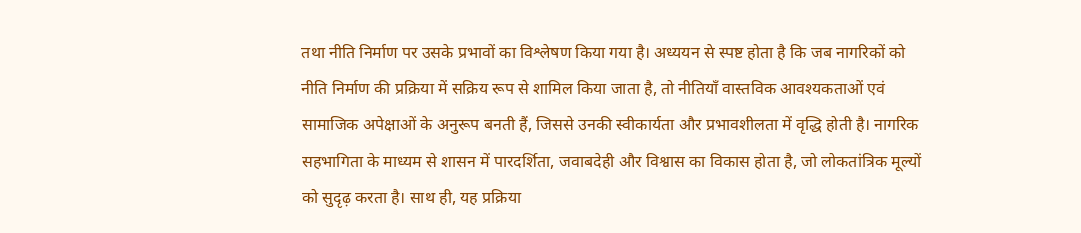तथा नीति निर्माण पर उसके प्रभावों का विश्लेषण किया गया है। अध्ययन से स्पष्ट होता है कि जब नागरिकों को नीति निर्माण की प्रक्रिया में सक्रिय रूप से शामिल किया जाता है, तो नीतियाँ वास्तविक आवश्यकताओं एवं सामाजिक अपेक्षाओं के अनुरूप बनती हैं, जिससे उनकी स्वीकार्यता और प्रभावशीलता में वृद्धि होती है। नागरिक सहभागिता के माध्यम से शासन में पारदर्शिता, जवाबदेही और विश्वास का विकास होता है, जो लोकतांत्रिक मूल्यों को सुदृढ़ करता है। साथ ही, यह प्रक्रिया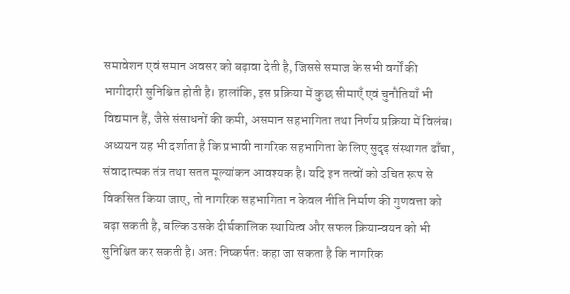समावेशन एवं समान अवसर को बढ़ावा देती है, जिससे समाज के सभी वर्गों की भागीदारी सुनिश्चित होती है। हालांकि, इस प्रक्रिया में कुछ सीमाएँ एवं चुनौतियाँ भी विद्यमान हैं, जैसे संसाधनों की कमी, असमान सहभागिता तथा निर्णय प्रक्रिया में विलंब। अध्ययन यह भी दर्शाता है कि प्रभावी नागरिक सहभागिता के लिए सुदृढ़ संस्थागत ढाँचा, संवादात्मक तंत्र तथा सतत मूल्यांकन आवश्यक है। यदि इन तत्वों को उचित रूप से विकसित किया जाए, तो नागरिक सहभागिता न केवल नीति निर्माण की गुणवत्ता को बढ़ा सकती है, बल्कि उसके दीर्घकालिक स्थायित्व और सफल क्रियान्वयन को भी सुनिश्चित कर सकती है। अतः निष्कर्षतः कहा जा सकता है कि नागरिक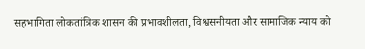सहभागिता लोकतांत्रिक शासन की प्रभावशीलता, विश्वसनीयता और सामाजिक न्याय को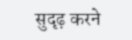सुदृढ़ करने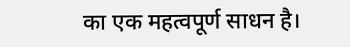का एक महत्वपूर्ण साधन है।